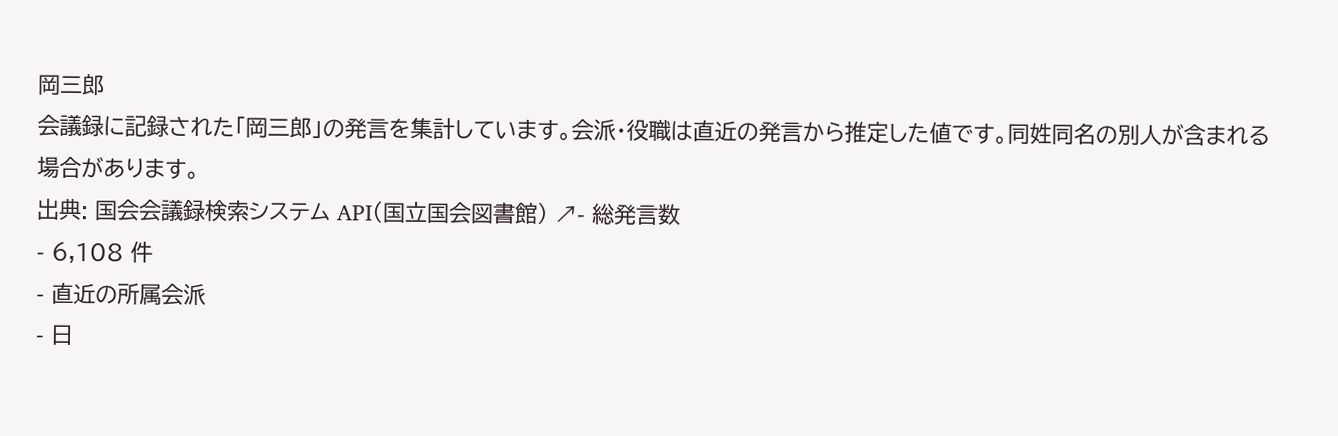岡三郎
会議録に記録された「岡三郎」の発言を集計しています。会派・役職は直近の発言から推定した値です。同姓同名の別人が含まれる場合があります。
出典: 国会会議録検索システム API(国立国会図書館) ↗- 総発言数
- 6,108 件
- 直近の所属会派
- 日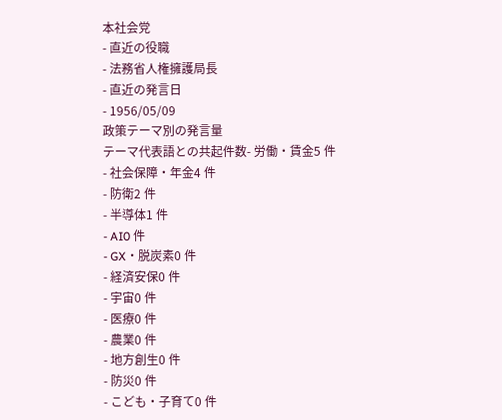本社会党
- 直近の役職
- 法務省人権擁護局長
- 直近の発言日
- 1956/05/09
政策テーマ別の発言量
テーマ代表語との共起件数- 労働・賃金5 件
- 社会保障・年金4 件
- 防衛2 件
- 半導体1 件
- AI0 件
- GX・脱炭素0 件
- 経済安保0 件
- 宇宙0 件
- 医療0 件
- 農業0 件
- 地方創生0 件
- 防災0 件
- こども・子育て0 件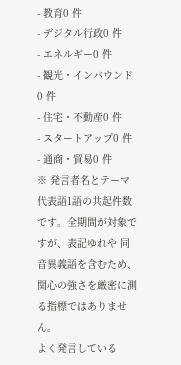- 教育0 件
- デジタル行政0 件
- エネルギー0 件
- 観光・インバウンド0 件
- 住宅・不動産0 件
- スタートアップ0 件
- 通商・貿易0 件
※ 発言者名とテーマ代表語1語の共起件数です。全期間が対象ですが、表記ゆれや 同音異義語を含むため、関心の強さを厳密に測る指標ではありません。
よく発言している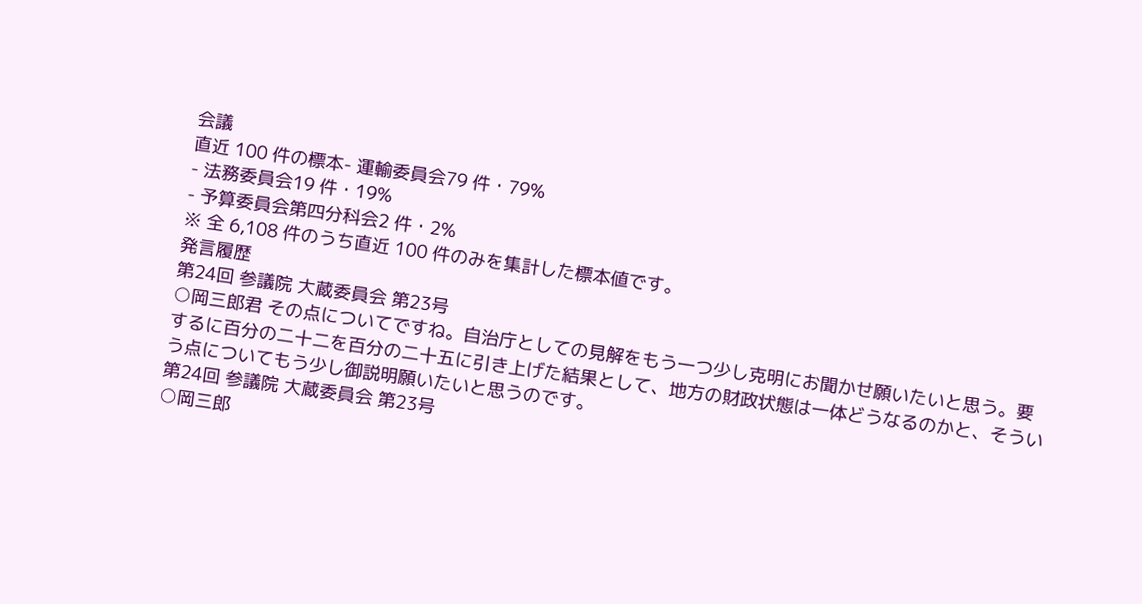会議
直近 100 件の標本- 運輸委員会79 件・79%
- 法務委員会19 件・19%
- 予算委員会第四分科会2 件・2%
※ 全 6,108 件のうち直近 100 件のみを集計した標本値です。
発言履歴
第24回 参議院 大蔵委員会 第23号
○岡三郎君 その点についてですね。自治庁としての見解をもう一つ少し克明にお聞かせ願いたいと思う。要するに百分の二十二を百分の二十五に引き上げた結果として、地方の財政状態は一体どうなるのかと、そういう点についてもう少し御説明願いたいと思うのです。
第24回 参議院 大蔵委員会 第23号
○岡三郎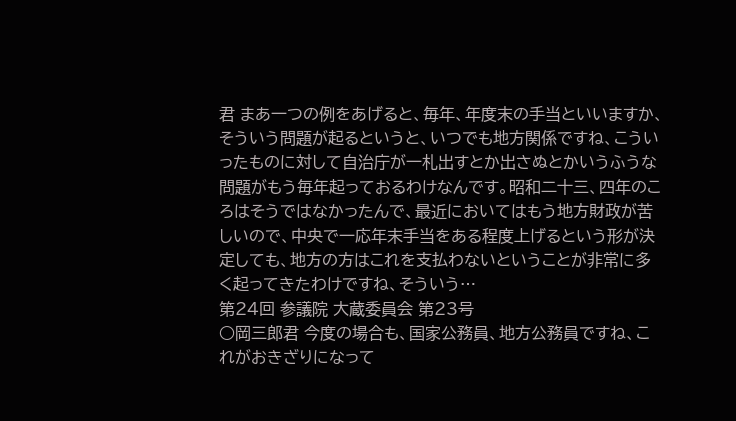君 まあ一つの例をあげると、毎年、年度末の手当といいますか、そういう問題が起るというと、いつでも地方関係ですね、こういったものに対して自治庁が一札出すとか出さぬとかいうふうな問題がもう毎年起っておるわけなんです。昭和二十三、四年のころはそうではなかったんで、最近においてはもう地方財政が苦しいので、中央で一応年末手当をある程度上げるという形が決定しても、地方の方はこれを支払わないということが非常に多く起ってきたわけですね、そういう…
第24回 参議院 大蔵委員会 第23号
○岡三郎君 今度の場合も、国家公務員、地方公務員ですね、これがおきざりになって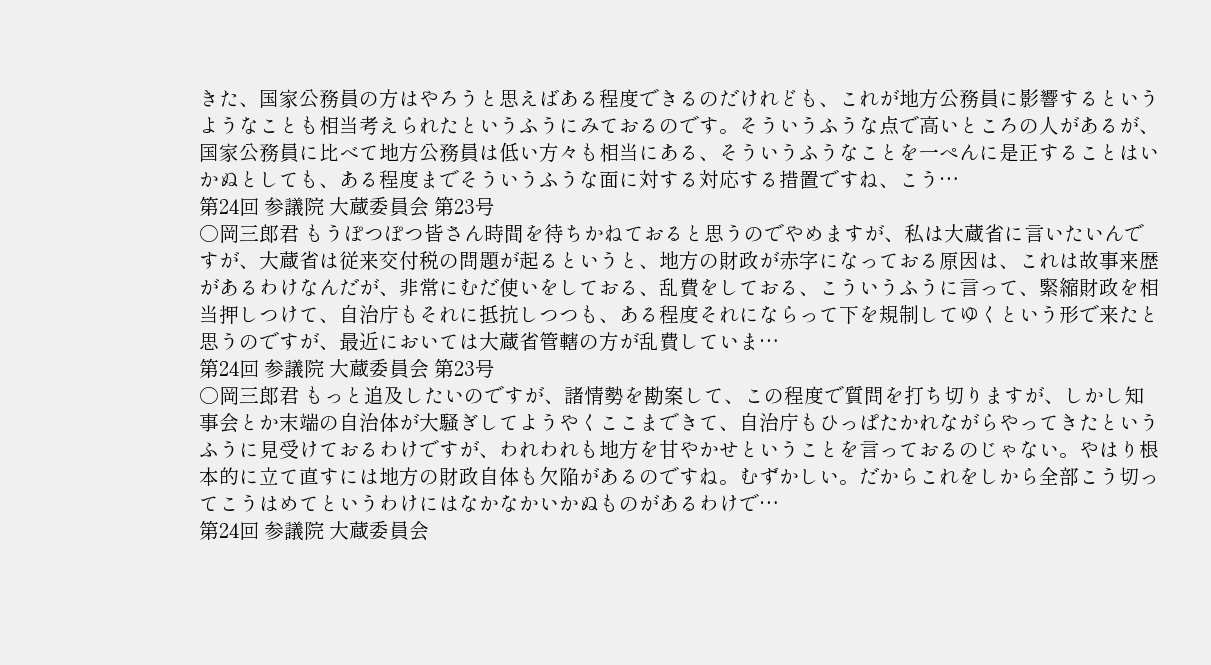きた、国家公務員の方はやろうと思えばある程度できるのだけれども、これが地方公務員に影響するというようなことも相当考えられたというふうにみておるのです。そういうふうな点で高いところの人があるが、国家公務員に比べて地方公務員は低い方々も相当にある、そういうふうなことを一ぺんに是正することはいかぬとしても、ある程度までそういうふうな面に対する対応する措置ですね、こう…
第24回 参議院 大蔵委員会 第23号
○岡三郎君 もうぽつぽつ皆さん時間を待ちかねておると思うのでやめますが、私は大蔵省に言いたいんですが、大蔵省は従来交付税の問題が起るというと、地方の財政が赤字になっておる原因は、これは故事来歴があるわけなんだが、非常にむだ使いをしておる、乱費をしておる、こういうふうに言って、緊縮財政を相当押しつけて、自治庁もそれに抵抗しつつも、ある程度それにならって下を規制してゆくという形で来たと思うのですが、最近においては大蔵省管轄の方が乱費していま…
第24回 参議院 大蔵委員会 第23号
○岡三郎君 もっと追及したいのですが、諸情勢を勘案して、この程度で質問を打ち切りますが、しかし知事会とか末端の自治体が大騒ぎしてようやくここまできて、自治庁もひっぱたかれながらやってきたというふうに見受けておるわけですが、われわれも地方を甘やかせということを言っておるのじゃない。やはり根本的に立て直すには地方の財政自体も欠陥があるのですね。むずかしい。だからこれをしから全部こう切ってこうはめてというわけにはなかなかいかぬものがあるわけで…
第24回 参議院 大蔵委員会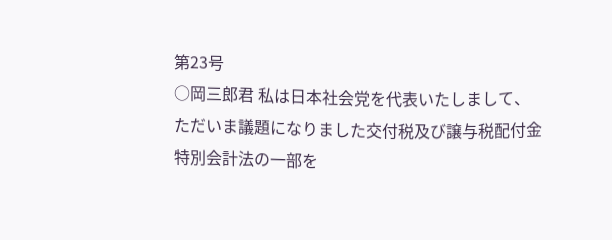第23号
○岡三郎君 私は日本社会党を代表いたしまして、ただいま議題になりました交付税及び譲与税配付金特別会計法の一部を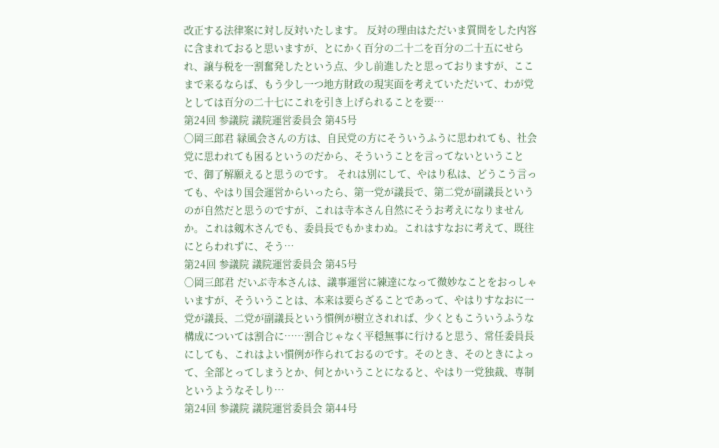改正する法律案に対し反対いたします。 反対の理由はただいま質問をした内容に含まれておると思いますが、とにかく百分の二十二を百分の二十五にせられ、譲与税を一割奮発したという点、少し前進したと思っておりますが、ここまで来るならば、もう少し一つ地方財政の現実面を考えていただいて、わが党としては百分の二十七にこれを引き上げられることを要…
第24回 参議院 議院運営委員会 第45号
○岡三郎君 緑風会さんの方は、自民党の方にそういうふうに思われても、社会党に思われても困るというのだから、そういうことを言ってないということで、御了解願えると思うのです。 それは別にして、やはり私は、どうこう言っても、やはり国会運営からいったら、第一党が議長で、第二党が副議長というのが自然だと思うのですが、これは寺本さん自然にそうお考えになりませんか。これは剱木さんでも、委員長でもかまわぬ。これはすなおに考えて、既往にとらわれずに、そう…
第24回 参議院 議院運営委員会 第45号
○岡三郎君 だいぶ寺本さんは、議事運営に練達になって微妙なことをおっしゃいますが、そういうことは、本来は要らざることであって、やはりすなおに一党が議長、二党が副議長という慣例が樹立されれば、少くともこういうふうな構成については割合に……割合じゃなく平穏無事に行けると思う、常任委員長にしても、これはよい慣例が作られておるのです。そのとき、そのときによって、全部とってしまうとか、何とかいうことになると、やはり一党独裁、専制というようなそしり…
第24回 参議院 議院運営委員会 第44号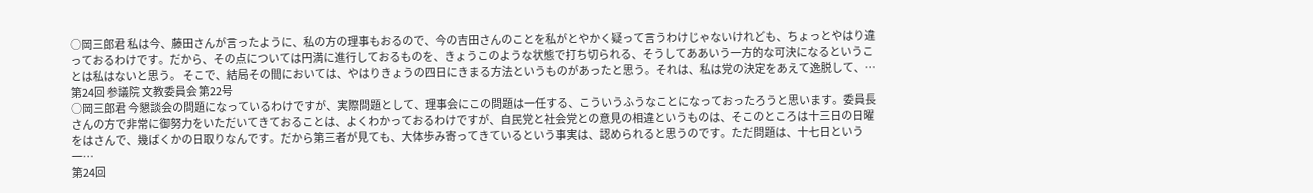○岡三郎君 私は今、藤田さんが言ったように、私の方の理事もおるので、今の吉田さんのことを私がとやかく疑って言うわけじゃないけれども、ちょっとやはり違っておるわけです。だから、その点については円満に進行しておるものを、きょうこのような状態で打ち切られる、そうしてああいう一方的な可決になるということは私はないと思う。 そこで、結局その間においては、やはりきょうの四日にきまる方法というものがあったと思う。それは、私は党の決定をあえて逸脱して、…
第24回 参議院 文教委員会 第22号
○岡三郎君 今懇談会の問題になっているわけですが、実際問題として、理事会にこの問題は一任する、こういうふうなことになっておったろうと思います。委員長さんの方で非常に御努力をいただいてきておることは、よくわかっておるわけですが、自民党と社会党との意見の相違というものは、そこのところは十三日の日曜をはさんで、幾ばくかの日取りなんです。だから第三者が見ても、大体歩み寄ってきているという事実は、認められると思うのです。ただ問題は、十七日という一…
第24回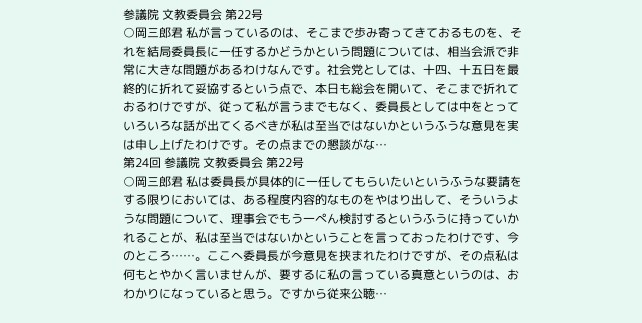参議院 文教委員会 第22号
○岡三郎君 私が言っているのは、そこまで歩み寄ってきておるものを、それを結局委員長に一任するかどうかという問題については、相当会派で非常に大きな問題があるわけなんです。社会党としては、十四、十五日を最終的に折れて妥協するという点で、本日も総会を開いて、そこまで折れておるわけですが、従って私が言うまでもなく、委員長としては中をとっていろいろな話が出てくるべきが私は至当ではないかというふうな意見を実は申し上げたわけです。その点までの懇談がな…
第24回 参議院 文教委員会 第22号
○岡三郎君 私は委員長が具体的に一任してもらいたいというふうな要請をする限りにおいては、ある程度内容的なものをやはり出して、そういうような問題について、理事会でもう一ぺん検討するというふうに持っていかれることが、私は至当ではないかということを言っておったわけです、今のところ……。ここへ委員長が今意見を挟まれたわけですが、その点私は何もとやかく言いませんが、要するに私の言っている真意というのは、おわかりになっていると思う。ですから従来公聴…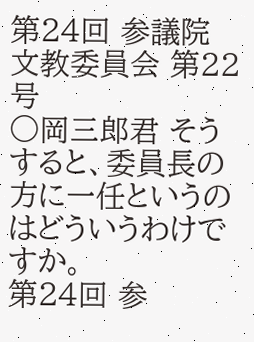第24回 参議院 文教委員会 第22号
○岡三郎君 そうすると、委員長の方に一任というのはどういうわけですか。
第24回 参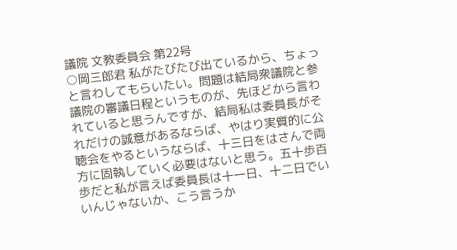議院 文教委員会 第22号
○岡三郎君 私がたびたび出ているから、ちょっと言わしてもらいたい。問題は結局衆議院と参議院の審議日程というものが、先ほどから言われていると思うんですが、結局私は委員長がそれだけの誠意があるならば、やはり実質的に公聴会をやるというならば、十三日をはさんで両方に固執していく必要はないと思う。五十歩百歩だと私が言えば委員長は十一日、十二日でいいんじゃないか、こう言うか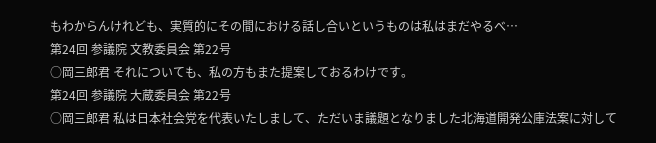もわからんけれども、実質的にその間における話し合いというものは私はまだやるべ…
第24回 参議院 文教委員会 第22号
○岡三郎君 それについても、私の方もまた提案しておるわけです。
第24回 参議院 大蔵委員会 第22号
○岡三郎君 私は日本社会党を代表いたしまして、ただいま議題となりました北海道開発公庫法案に対して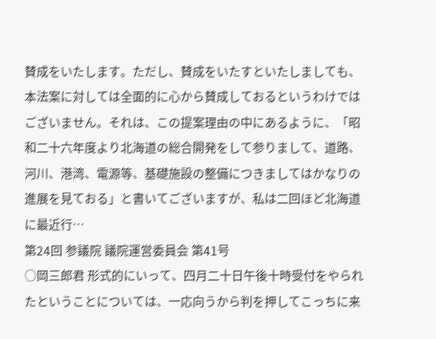賛成をいたします。ただし、賛成をいたすといたしましても、本法案に対しては全面的に心から賛成しておるというわけではございません。それは、この提案理由の中にあるように、「昭和二十六年度より北海道の総合開発をして参りまして、道路、河川、港湾、電源等、基礎施設の整備につきましてはかなりの進展を見ておる」と書いてございますが、私は二回ほど北海道に最近行…
第24回 参議院 議院運営委員会 第41号
○岡三郎君 形式的にいって、四月二十日午後十時受付をやられたということについては、一応向うから判を押してこっちに来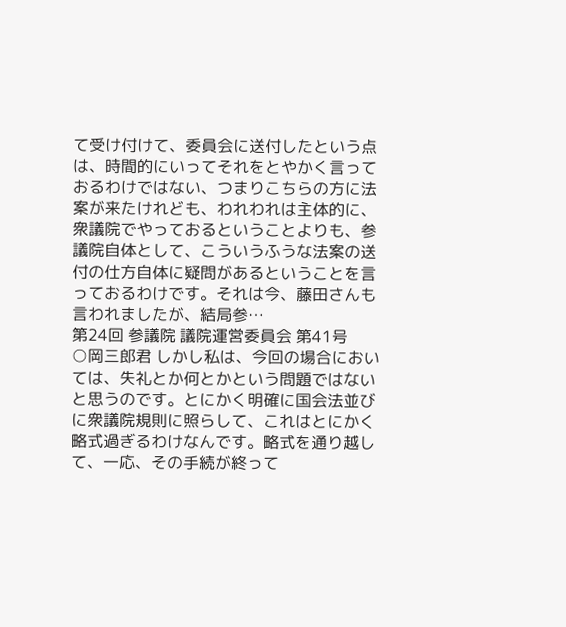て受け付けて、委員会に送付したという点は、時間的にいってそれをとやかく言っておるわけではない、つまりこちらの方に法案が来たけれども、われわれは主体的に、衆議院でやっておるということよりも、参議院自体として、こういうふうな法案の送付の仕方自体に疑問があるということを言っておるわけです。それは今、藤田さんも言われましたが、結局参…
第24回 参議院 議院運営委員会 第41号
○岡三郎君 しかし私は、今回の場合においては、失礼とか何とかという問題ではないと思うのです。とにかく明確に国会法並びに衆議院規則に照らして、これはとにかく略式過ぎるわけなんです。略式を通り越して、一応、その手続が終って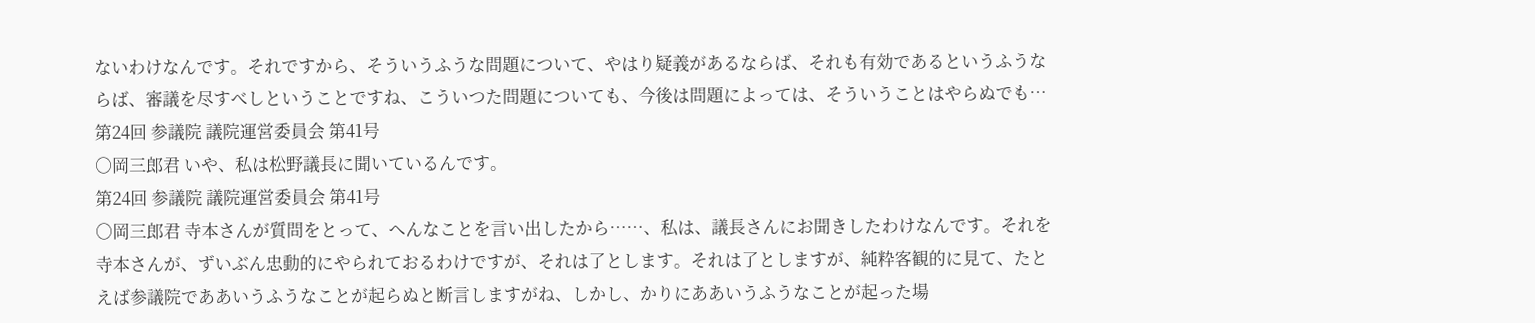ないわけなんです。それですから、そういうふうな問題について、やはり疑義があるならば、それも有効であるというふうならば、審議を尽すべしということですね、こういつた問題についても、今後は問題によっては、そういうことはやらぬでも…
第24回 参議院 議院運営委員会 第41号
○岡三郎君 いや、私は松野議長に聞いているんです。
第24回 参議院 議院運営委員会 第41号
○岡三郎君 寺本さんが質問をとって、へんなことを言い出したから……、私は、議長さんにお聞きしたわけなんです。それを寺本さんが、ずいぶん忠動的にやられておるわけですが、それは了とします。それは了としますが、純粋客観的に見て、たとえば参議院でああいうふうなことが起らぬと断言しますがね、しかし、かりにああいうふうなことが起った場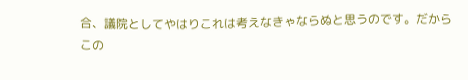合、議院としてやはりこれは考えなきゃならぬと思うのです。だからこの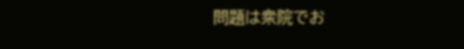問題は衆院でお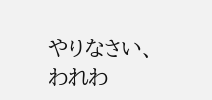やりなさい、われわ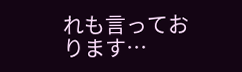れも言っております…